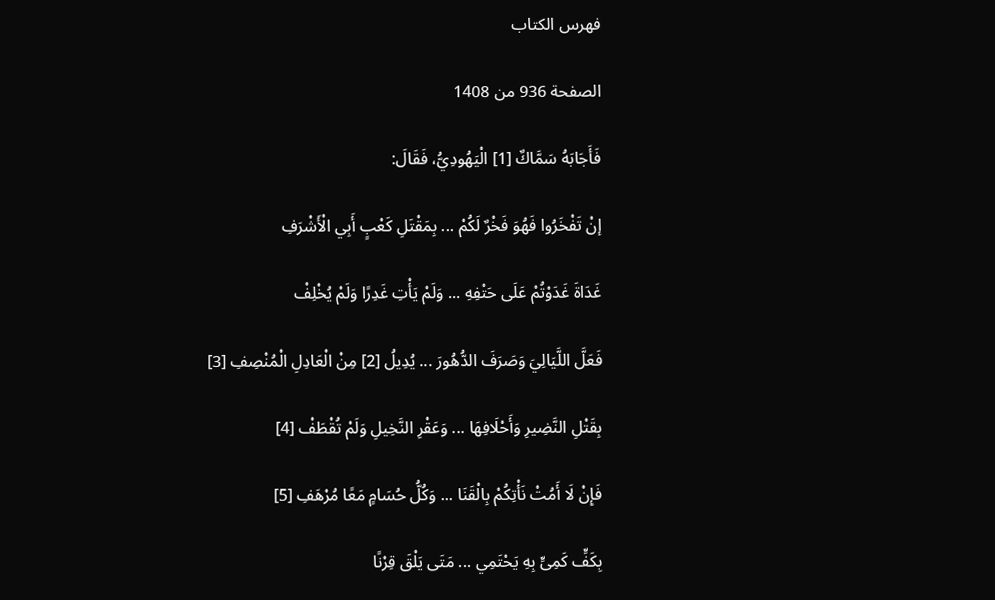فهرس الكتاب

الصفحة 936 من 1408

فَأَجَابَهُ سَمَّاكٌ [1] الْيَهُودِيُّ، فَقَالَ:

إنْ تَفْخَرُوا فَهُوَ فَخْرٌ لَكُمْ ... بِمَقْتَلِ كَعْبٍ أَبِي الْأَشْرَفِ

غَدَاةَ غَدَوْتُمْ عَلَى حَتْفِهِ ... وَلَمْ يَأْتِ غَدِرًا وَلَمْ يُخْلِفْ

فَعَلَّ اللَّيَالِيَ وَصَرَفَ الدُّهُورَ ... يُدِيلُ [2] مِنْ الْعَادِلِ الْمُنْصِفِ [3]

بِقَتْلِ النَّضِيرِ وَأَحْلَافِهَا ... وَعَقْرِ النَّخِيلِ وَلَمْ تُقْطَفْ [4]

فَإِنْ لَا أَمُتْ نَأْتِكُمْ بِالْقَنَا ... وَكُلُّ حُسَامٍ مَعًا مُرْهَفِ [5]

بِكَفٍّ كَمِىٍّ بِهِ يَحْتَمِي ... مَتَى يَلْقَ قِرْنًا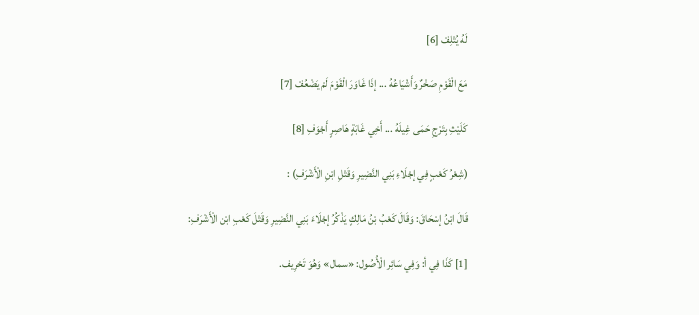لَهُ يُتْلِفْ [6]

مَعَ الْقَوْمِ صَخْرٌ وَأَشْيَاعُهُ ... إذَا غَاوَرَ الْقَوْمَ لَمْ يَضْعُفْ [7]

كَلَيْثِ بِتَرْجِ حَمَى غِيلَهُ ... أَخِي غَابَةٍ هَاصِرٍ أَجْوَفِ [8]

(شِعْرُ كَعْبٍ فِي إجْلَاءِ بَنِي النَّضِيرِ وَقَتْلِ ابْنِ الْأَشْرَفِ) :

قَالَ ابْنُ إسْحَاقَ: وَقَالَ كَعْبُ بْنُ مَالِكٍ يَذْكُرُ إجْلَاءَ بَنِي النَّضِيرِ وَقَتْلَ كَعْبِ ابْن الْأَشْرَفِ:

[1] كَذَا فِي أ: وَفِي سَائِر الْأُصُول: «سمال» وَهُوَ تَحْرِيف.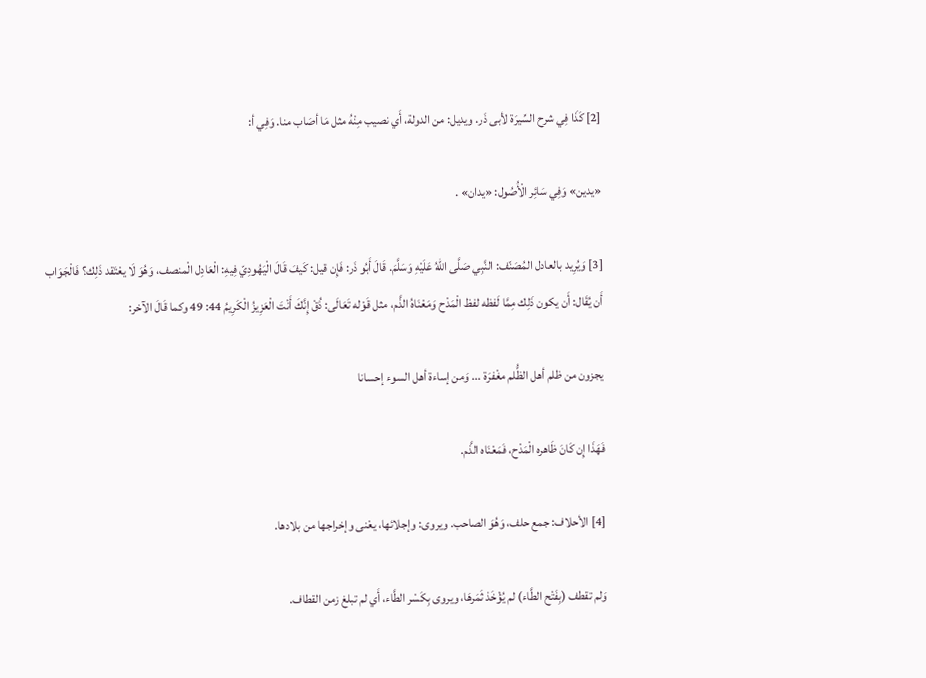[2] كَذَا فِي شرح السِّيرَة لأبى ذَر. ويديل: من الدولة، أَي نصيب مِنْهُ مثل مَا أصَاب منا. وَفِي أ:

«يدين» وَفِي سَائِر الْأُصُول: «يدان» .

[3] وَيُرِيد بالعادل المُصَنّف: النَّبِي صَلَّى اللهُ عَلَيْهِ وَسَلَّمَ. قَالَ أَبُو ذَر: فَإِن قيل: كَيفَ قَالَ الْيَهُودِيّ فِيهِ: الْعَادِل الْمنصف، وَهُوَ لَا يعْتَقد ذَلِك؟ فَالْجَوَاب أَن يُقَال: أَن يكون ذَلِك مِمَّا لَفظه لفظ الْمَدْح وَمَعْنَاهُ الذَّم، مثل قَوْله تَعَالَى: ذُقْ إِنَّكَ أَنْتَ الْعَزِيزُ الْكَرِيمُ 44: 49 وكما قَالَ الآخر:

يجزون من ظلم أهل الظُّلم مغْفرَة ... وَمن إساءة أهل السوء إحسانا

فَهَذَا إِن كَانَ ظَاهره الْمَدْح، فَمَعْنَاه الذَّم.

[4] الأحلاف: جمع حلف، وَهُوَ الصاحب. ويروى: وإجلائها، يعْنى وإخراجها من بلادها.

وَلم تقطف (بِفَتْح الطَّاء) لم يُؤْخَذ ثَمَرهَا، ويروى بِكَسْر الطَّاء، أَي لم تبلغ زمن القطاف.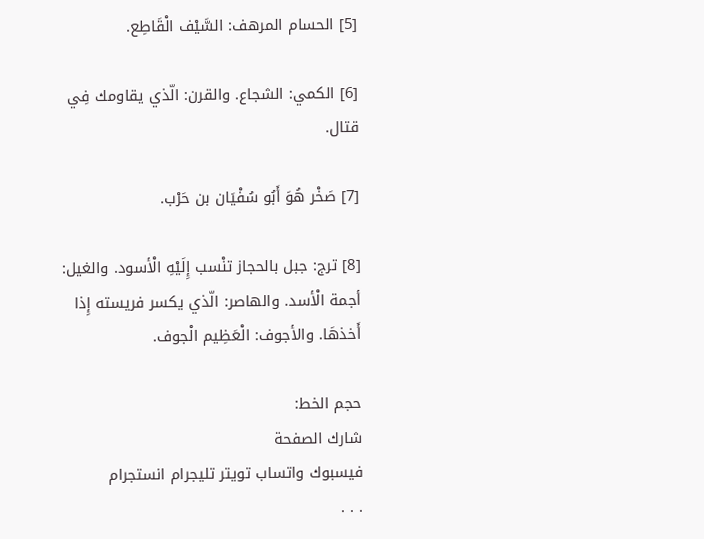[5] الحسام المرهف: السَّيْف الْقَاطِع.

[6] الكمي: الشجاع. والقرن: الّذي يقاومك فِي قتال.

[7] صَخْر هُوَ أَبُو سُفْيَان بن حَرْب.

[8] ترج: جبل بالحجاز تنْسب إِلَيْهِ الْأسود. والغيل: أجمة الْأسد. والهاصر: الّذي يكسر فريسته إِذا أَخذهَا. والأجوف: الْعَظِيم الْجوف.

حجم الخط:
شارك الصفحة
فيسبوك واتساب تويتر تليجرام انستجرام
. . .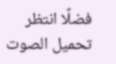فضلًا انتظر تحميل الصوت